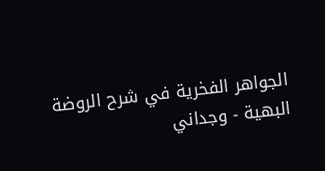الجواهر الفخرية في شرح الروضة البهية - وجداني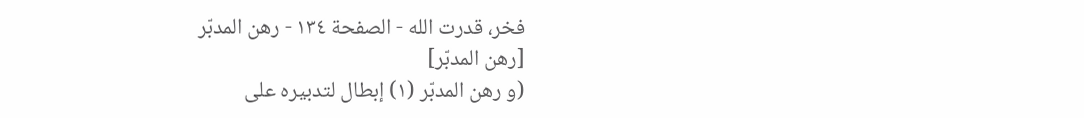فخر، قدرت الله - الصفحة ١٣٤ - رهن المدبّر
[رهن المدبّر]
(و رهن المدبّر (١) إبطال لتدبيره على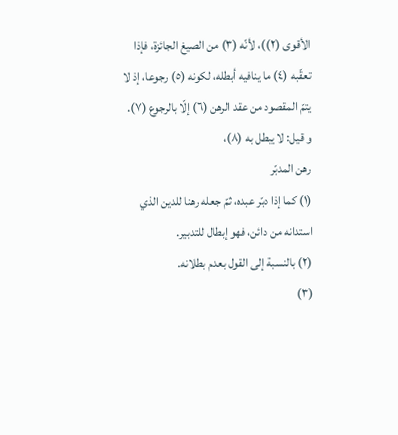الأقوى (٢))، لأنّه (٣) من الصيغ الجائزة، فإذا تعقّبه (٤) ما ينافيه أبطله، لكونه (٥) رجوعا، إذ لا يتمّ المقصود من عقد الرهن (٦) إلّا بالرجوع (٧).
و قيل: لا يبطل به (٨)،
رهن المدبّر
(١) كما إذا دبّر عبده، ثمّ جعله رهنا للدين الذي استدانه من دائن، فهو إبطال للتدبير.
(٢) بالنسبة إلى القول بعدم بطلانه.
(٣)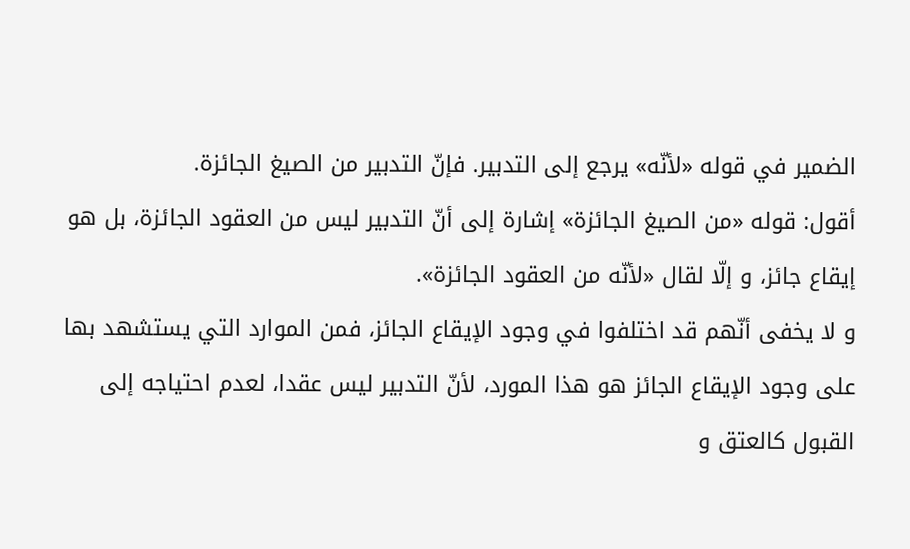الضمير في قوله «لأنّه» يرجع إلى التدبير. فإنّ التدبير من الصيغ الجائزة.
أقول: قوله «من الصيغ الجائزة» إشارة إلى أنّ التدبير ليس من العقود الجائزة، بل هو إيقاع جائز، و إلّا لقال «لأنّه من العقود الجائزة».
و لا يخفى أنّهم قد اختلفوا في وجود الإيقاع الجائز، فمن الموارد التي يستشهد بها على وجود الإيقاع الجائز هو هذا المورد، لأنّ التدبير ليس عقدا، لعدم احتياجه إلى القبول كالعتق و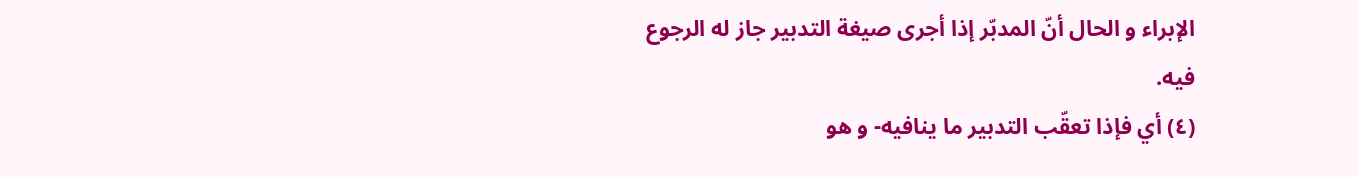الإبراء و الحال أنّ المدبّر إذا أجرى صيغة التدبير جاز له الرجوع فيه.
(٤) أي فإذا تعقّب التدبير ما ينافيه- و هو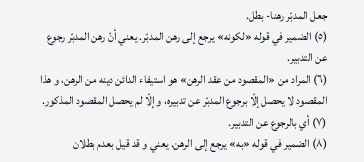جعل المدبّر رهنا- بطل.
(٥) الضمير في قوله «لكونه» يرجع إلى رهن المدبّر. يعني أنّ رهن المدبّر رجوع عن التدبير.
(٦) المراد من «المقصود من عقد الرهن» هو استيفاء الدائن دينه من الرهن، و هذا المقصود لا يحصل إلّا برجوع المدبّر عن تدبيره، و إلّا لم يحصل المقصود المذكور.
(٧) أي بالرجوع عن التدبير.
(٨) الضمير في قوله «به» يرجع إلى الرهن. يعني و قد قيل بعدم بطلان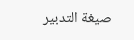صيغة التدبير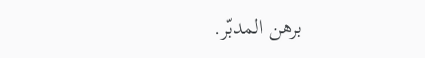برهن المدبّر.